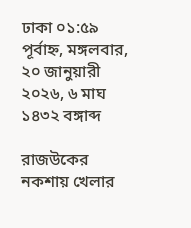ঢাকা ০১:৫৯ পূর্বাহ্ন, মঙ্গলবার, ২০ জানুয়ারী ২০২৬, ৬ মাঘ ১৪৩২ বঙ্গাব্দ

রাজউকের নকশায় খেলার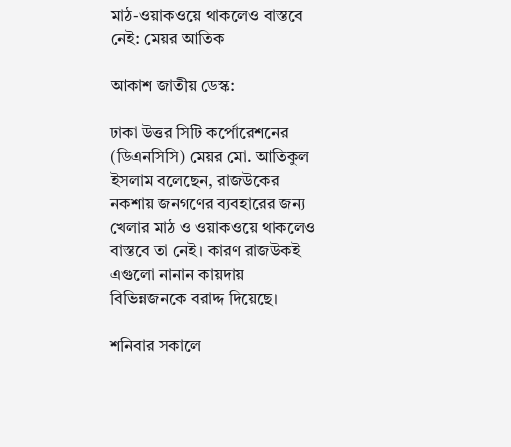মাঠ-ওয়াকওয়ে থাকলেও বাস্তবে নেই: মেয়র আতিক

আকাশ জাতীয় ডেস্ক:

ঢাকা উত্তর সিটি কর্পোরেশনের (ডিএনসিসি) মেয়র মো. আতিকুল ইসলাম বলেছেন, রাজউকের নকশায় জনগণের ব্যবহারের জন্য খেলার মাঠ ও ওয়াকওয়ে থাকলেও বাস্তবে তা নেই। কারণ রাজউকই এগুলো নানান কায়দায় বিভিন্নজনকে বরাদ্দ দিয়েছে।

শনিবার সকালে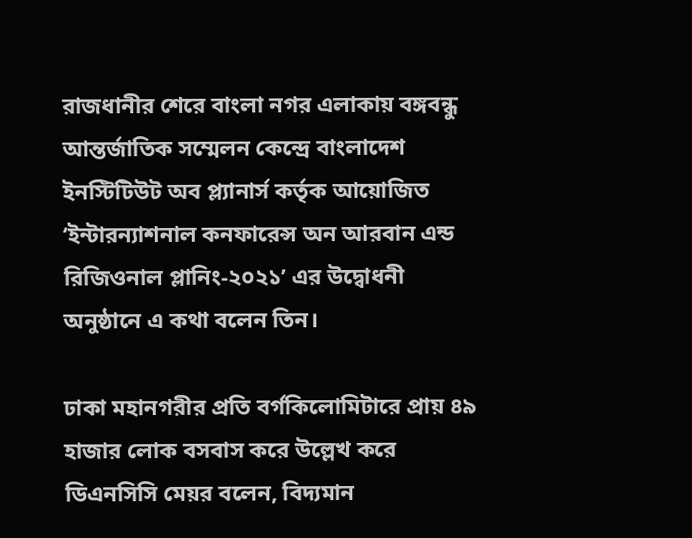রাজধানীর শেরে বাংলা নগর এলাকায় বঙ্গবন্ধু আন্তর্জাতিক সম্মেলন কেন্দ্রে বাংলাদেশ ইনস্টিটিউট অব প্ল্যানার্স কর্তৃক আয়োজিত ‘ইন্টারন্যাশনাল কনফারেন্স অন আরবান এন্ড রিজিওনাল প্লানিং-২০২১’ এর উদ্বোধনী অনুষ্ঠানে এ কথা বলেন তিন।

ঢাকা মহানগরীর প্রতি বর্গকিলোমিটারে প্রায় ৪৯ হাজার লোক বসবাস করে উল্লেখ করে ডিএনসিসি মেয়র বলেন, বিদ্যমান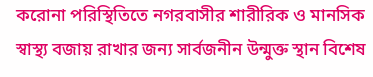করোনা পরিস্থিতিতে নগরবাসীর শারীরিক ও মানসিক স্বাস্থ্য বজায় রাখার জন্য সার্বজনীন উন্মুক্ত স্থান বিশেষ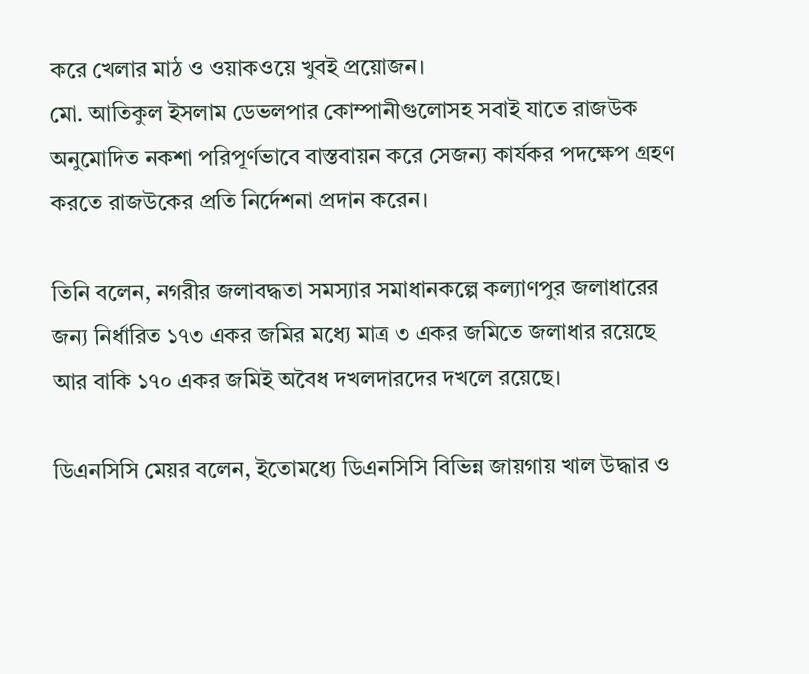করে খেলার মাঠ ও ওয়াকওয়ে খুবই প্রয়োজন।
মো. আতিকুল ইসলাম ডেভলপার কোম্পানীগুলোসহ সবাই যাতে রাজউক অনুমোদিত নকশা পরিপূর্ণভাবে বাস্তবায়ন করে সেজন্য কার্যকর পদক্ষেপ গ্রহণ করতে রাজউকের প্রতি নির্দেশনা প্রদান করেন।

তিনি বলেন, নগরীর জলাবদ্ধতা সমস্যার সমাধানকল্পে কল্যাণপুর জলাধারের জন্য নির্ধারিত ১৭৩ একর জমির মধ্যে মাত্র ৩ একর জমিতে জলাধার রয়েছে আর বাকি ১৭০ একর জমিই অবৈধ দখলদারদের দখলে রয়েছে।

ডিএনসিসি মেয়র বলেন, ইতোমধ্যে ডিএনসিসি বিভিন্ন জায়গায় খাল উদ্ধার ও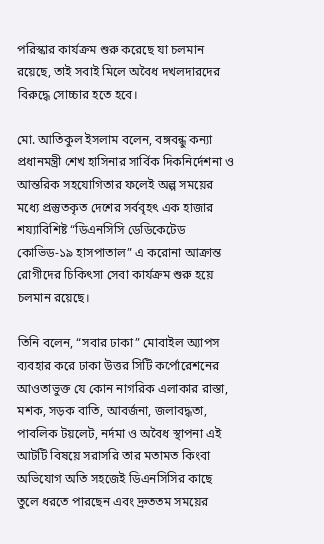পরিস্কার কার্যক্রম শুরু করেছে যা চলমান রয়েছে, তাই সবাই মিলে অবৈধ দখলদারদের বিরুদ্ধে সোচ্চার হতে হবে।

মো. আতিকুল ইসলাম বলেন, বঙ্গবন্ধু কন্যা প্রধানমন্ত্রী শেখ হাসিনার সার্বিক দিকনির্দেশনা ও আন্তরিক সহযোগিতার ফলেই অল্প সময়ের মধ্যে প্রস্তুতকৃত দেশের সর্ববৃহৎ এক হাজার শয্যাবিশিষ্ট “ডিএনসিসি ডেডিকেটেড কোভিড-১৯ হাসপাতাল” এ করোনা আক্রান্ত রোগীদের চিকিৎসা সেবা কার্যক্রম শুরু হয়ে চলমান রয়েছে।

তিনি বলেন, “সবার ঢাকা” মোবাইল অ্যাপস ব্যবহার করে ঢাকা উত্তর সিটি কর্পোরেশনের আওতাভুক্ত যে কোন নাগরিক এলাকার রাস্তা, মশক, সড়ক বাতি, আবর্জনা, জলাবদ্ধতা, পাবলিক টয়লেট, নর্দমা ও অবৈধ স্থাপনা এই আটটি বিষয়ে সরাসরি তার মতামত কিংবা অভিযোগ অতি সহজেই ডিএনসিসির কাছে তুলে ধরতে পারছেন এবং দ্রুততম সময়ের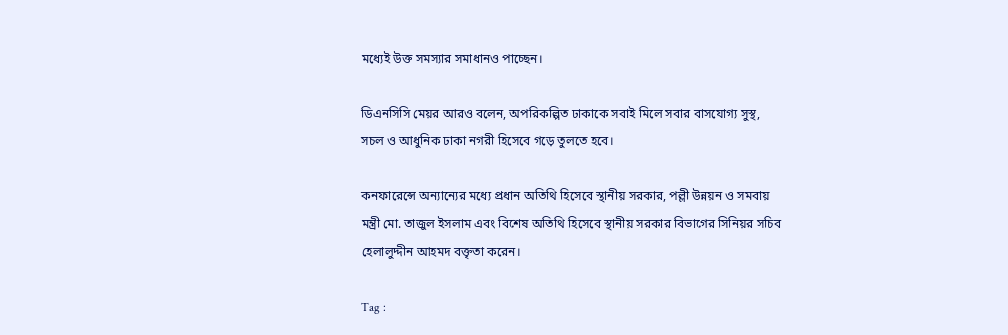মধ্যেই উক্ত সমস্যার সমাধানও‌ পাচ্ছেন।

ডিএনসিসি মেয়র আরও বলেন, অপরিকল্পিত ঢাকাকে সবাই মিলে সবার বাসযোগ্য সুস্থ, সচল ও আধুনিক ঢাকা নগরী হিসেবে গড়ে তুলতে হবে।

কনফারেন্সে অন্যান্যের মধ্যে প্রধান অতিথি হিসেবে স্থানীয় সরকার, পল্লী উন্নয়ন ও সমবায় মন্ত্রী মো. তাজুল ইসলাম এবং বিশেষ অতিথি হিসেবে স্থানীয় সরকার বিভাগের সিনিয়র সচিব হেলালুদ্দীন আহমদ বক্তৃতা করেন।

Tag :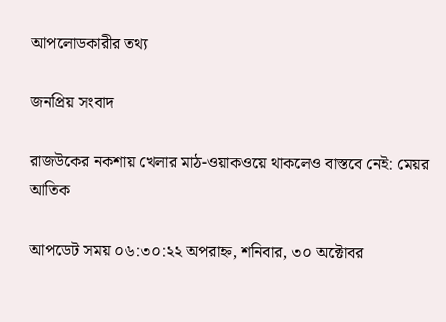আপলোডকারীর তথ্য

জনপ্রিয় সংবাদ

রাজউকের নকশায় খেলার মাঠ-ওয়াকওয়ে থাকলেও বাস্তবে নেই: মেয়র আতিক

আপডেট সময় ০৬:৩০:২২ অপরাহ্ন, শনিবার, ৩০ অক্টোবর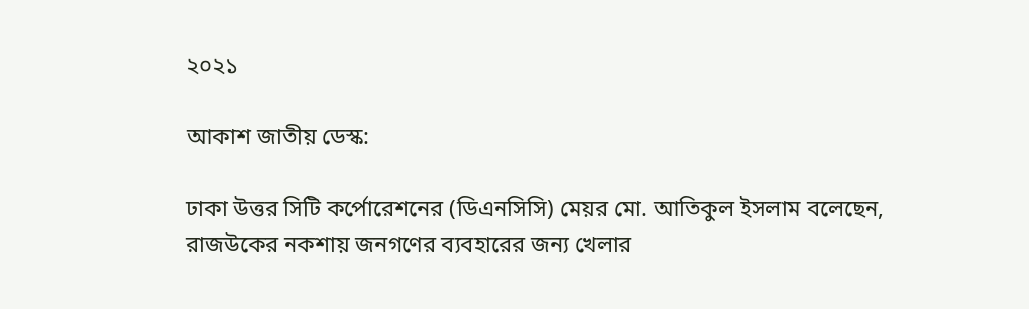২০২১

আকাশ জাতীয় ডেস্ক:

ঢাকা উত্তর সিটি কর্পোরেশনের (ডিএনসিসি) মেয়র মো. আতিকুল ইসলাম বলেছেন, রাজউকের নকশায় জনগণের ব্যবহারের জন্য খেলার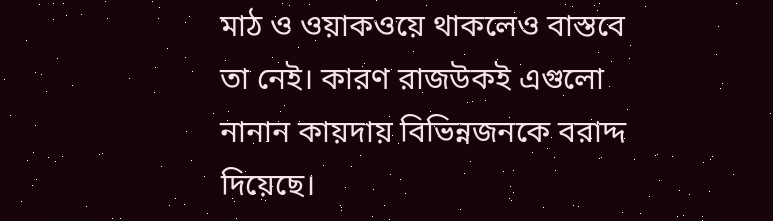মাঠ ও ওয়াকওয়ে থাকলেও বাস্তবে তা নেই। কারণ রাজউকই এগুলো নানান কায়দায় বিভিন্নজনকে বরাদ্দ দিয়েছে।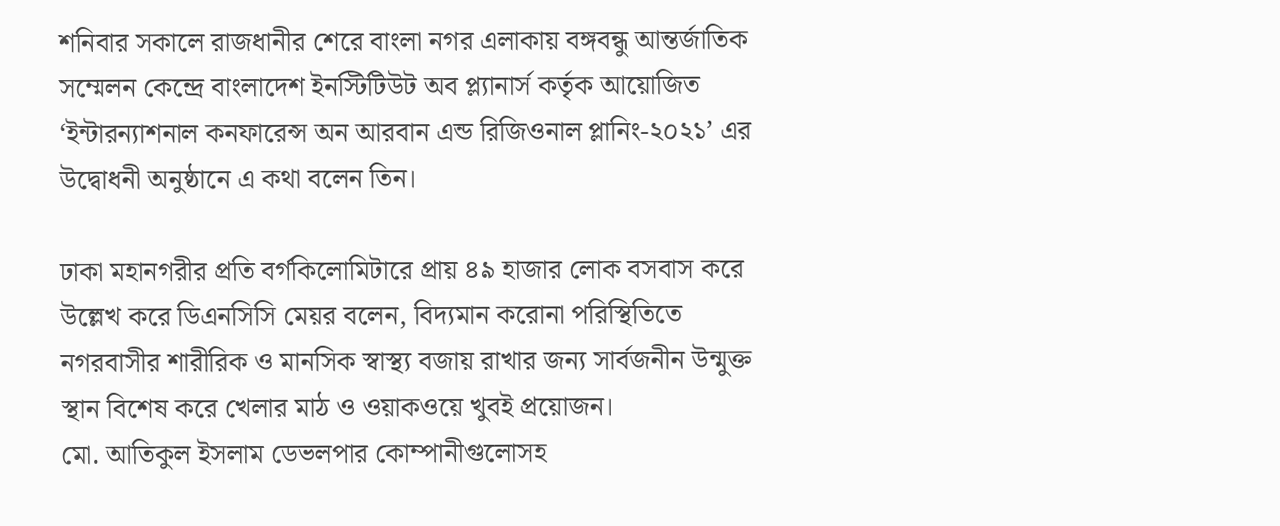শনিবার সকালে রাজধানীর শেরে বাংলা নগর এলাকায় বঙ্গবন্ধু আন্তর্জাতিক সম্মেলন কেন্দ্রে বাংলাদেশ ইনস্টিটিউট অব প্ল্যানার্স কর্তৃক আয়োজিত ‘ইন্টারন্যাশনাল কনফারেন্স অন আরবান এন্ড রিজিওনাল প্লানিং-২০২১’ এর উদ্বোধনী অনুষ্ঠানে এ কথা বলেন তিন।

ঢাকা মহানগরীর প্রতি বর্গকিলোমিটারে প্রায় ৪৯ হাজার লোক বসবাস করে উল্লেখ করে ডিএনসিসি মেয়র বলেন, বিদ্যমান করোনা পরিস্থিতিতে নগরবাসীর শারীরিক ও মানসিক স্বাস্থ্য বজায় রাখার জন্য সার্বজনীন উন্মুক্ত স্থান বিশেষ করে খেলার মাঠ ও ওয়াকওয়ে খুবই প্রয়োজন।
মো. আতিকুল ইসলাম ডেভলপার কোম্পানীগুলোসহ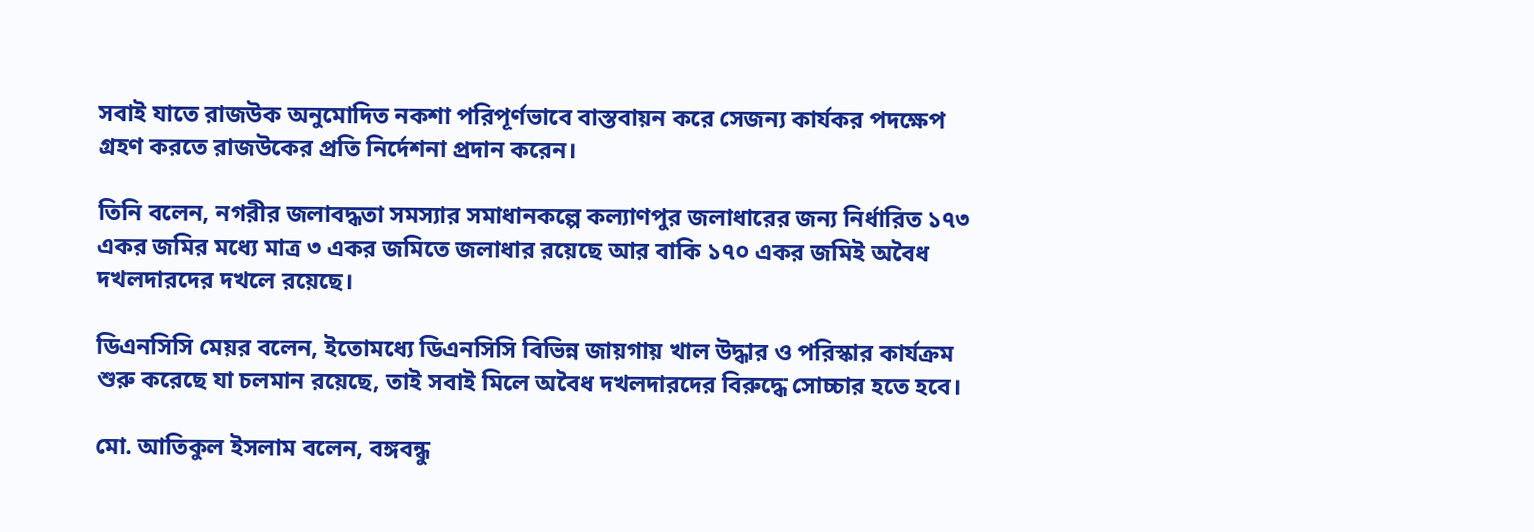সবাই যাতে রাজউক অনুমোদিত নকশা পরিপূর্ণভাবে বাস্তবায়ন করে সেজন্য কার্যকর পদক্ষেপ গ্রহণ করতে রাজউকের প্রতি নির্দেশনা প্রদান করেন।

তিনি বলেন, নগরীর জলাবদ্ধতা সমস্যার সমাধানকল্পে কল্যাণপুর জলাধারের জন্য নির্ধারিত ১৭৩ একর জমির মধ্যে মাত্র ৩ একর জমিতে জলাধার রয়েছে আর বাকি ১৭০ একর জমিই অবৈধ দখলদারদের দখলে রয়েছে।

ডিএনসিসি মেয়র বলেন, ইতোমধ্যে ডিএনসিসি বিভিন্ন জায়গায় খাল উদ্ধার ও পরিস্কার কার্যক্রম শুরু করেছে যা চলমান রয়েছে, তাই সবাই মিলে অবৈধ দখলদারদের বিরুদ্ধে সোচ্চার হতে হবে।

মো. আতিকুল ইসলাম বলেন, বঙ্গবন্ধু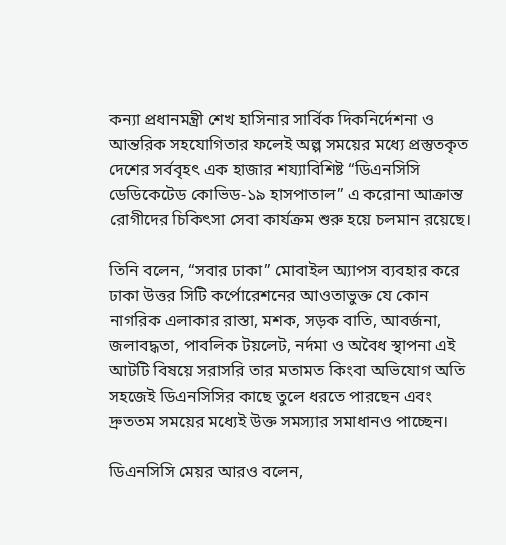কন্যা প্রধানমন্ত্রী শেখ হাসিনার সার্বিক দিকনির্দেশনা ও আন্তরিক সহযোগিতার ফলেই অল্প সময়ের মধ্যে প্রস্তুতকৃত দেশের সর্ববৃহৎ এক হাজার শয্যাবিশিষ্ট “ডিএনসিসি ডেডিকেটেড কোভিড-১৯ হাসপাতাল” এ করোনা আক্রান্ত রোগীদের চিকিৎসা সেবা কার্যক্রম শুরু হয়ে চলমান রয়েছে।

তিনি বলেন, “সবার ঢাকা” মোবাইল অ্যাপস ব্যবহার করে ঢাকা উত্তর সিটি কর্পোরেশনের আওতাভুক্ত যে কোন নাগরিক এলাকার রাস্তা, মশক, সড়ক বাতি, আবর্জনা, জলাবদ্ধতা, পাবলিক টয়লেট, নর্দমা ও অবৈধ স্থাপনা এই আটটি বিষয়ে সরাসরি তার মতামত কিংবা অভিযোগ অতি সহজেই ডিএনসিসির কাছে তুলে ধরতে পারছেন এবং দ্রুততম সময়ের মধ্যেই উক্ত সমস্যার সমাধানও‌ পাচ্ছেন।

ডিএনসিসি মেয়র আরও বলেন,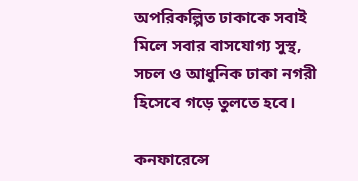অপরিকল্পিত ঢাকাকে সবাই মিলে সবার বাসযোগ্য সুস্থ, সচল ও আধুনিক ঢাকা নগরী হিসেবে গড়ে তুলতে হবে।

কনফারেন্সে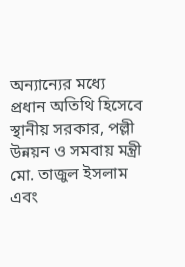অন্যান্যের মধ্যে প্রধান অতিথি হিসেবে স্থানীয় সরকার, পল্লী উন্নয়ন ও সমবায় মন্ত্রী মো. তাজুল ইসলাম এবং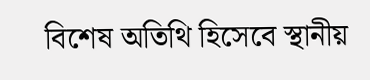বিশেষ অতিথি হিসেবে স্থানীয়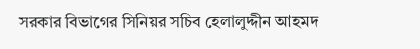সরকার বিভাগের সিনিয়র সচিব হেলালুদ্দীন আহমদ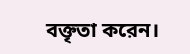বক্তৃতা করেন।